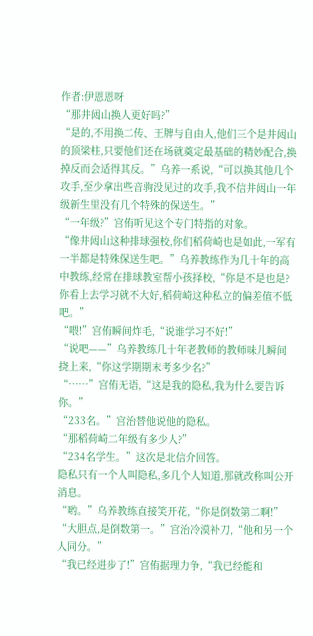作者:伊恩恩呀
“那井闼山换人更好吗?”
“是的,不用换二传、王牌与自由人,他们三个是井闼山的顶梁柱,只要他们还在场就奠定最基础的精妙配合,换掉反而会适得其反。”乌养一系说,“可以换其他几个攻手,至少拿出些音驹没见过的攻手,我不信井闼山一年级新生里没有几个特殊的保送生。”
“一年级?”宫侑听见这个专门特指的对象。
“像井闼山这种排球强校,你们稻荷崎也是如此,一军有一半都是特殊保送生吧。”乌养教练作为几十年的高中教练,经常在排球教室帮小孩择校,“你是不是也是?你看上去学习就不大好,稻荷崎这种私立的偏差值不低吧。”
“喂!”宫侑瞬间炸毛,“说谁学习不好!”
“说吧——”乌养教练几十年老教师的教师味儿瞬间挠上来,“你这学期期末考多少名?”
“……”宫侑无语,“这是我的隐私,我为什么要告诉你。”
“233名。”宫治替他说他的隐私。
“那稻荷崎二年级有多少人?”
“234名学生。”这次是北信介回答。
隐私只有一个人叫隐私,多几个人知道,那就改称叫公开消息。
“哟。”乌养教练直接笑开花,“你是倒数第二啊!”
“大胆点,是倒数第一。”宫治冷漠补刀,“他和另一个人同分。”
“我已经进步了!”宫侑据理力争,“我已经能和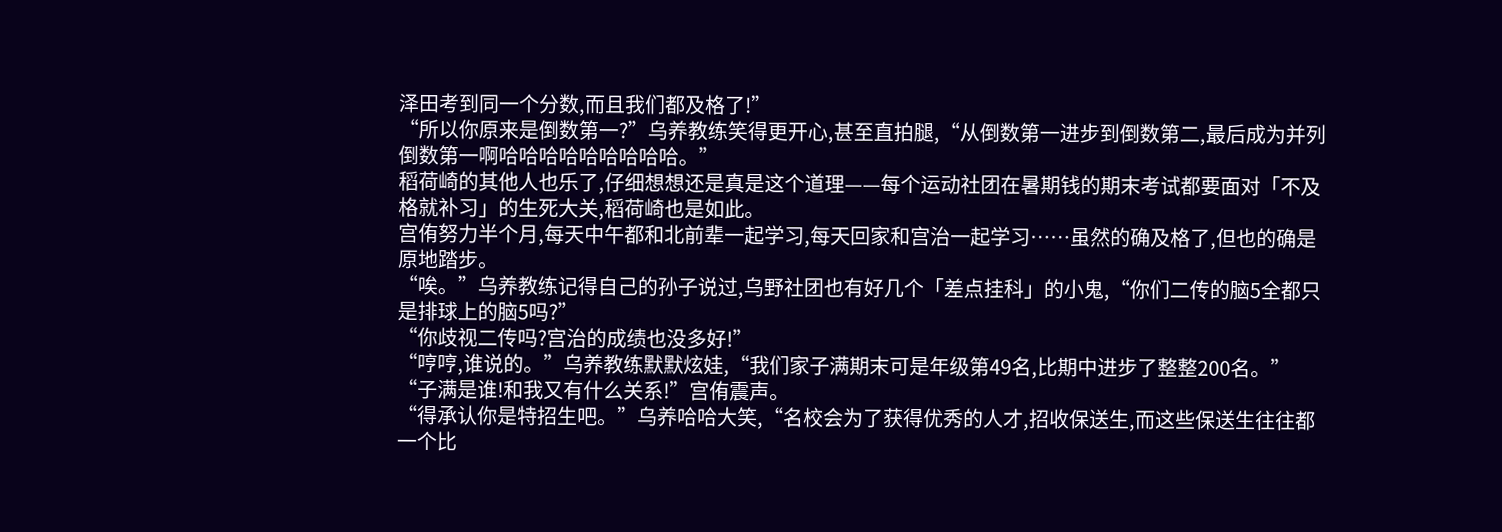泽田考到同一个分数,而且我们都及格了!”
“所以你原来是倒数第一?”乌养教练笑得更开心,甚至直拍腿,“从倒数第一进步到倒数第二,最后成为并列倒数第一啊哈哈哈哈哈哈哈哈哈。”
稻荷崎的其他人也乐了,仔细想想还是真是这个道理——每个运动社团在暑期钱的期末考试都要面对「不及格就补习」的生死大关,稻荷崎也是如此。
宫侑努力半个月,每天中午都和北前辈一起学习,每天回家和宫治一起学习……虽然的确及格了,但也的确是原地踏步。
“唉。”乌养教练记得自己的孙子说过,乌野社团也有好几个「差点挂科」的小鬼,“你们二传的脑5全都只是排球上的脑5吗?”
“你歧视二传吗?宫治的成绩也没多好!”
“哼哼,谁说的。”乌养教练默默炫娃,“我们家子满期末可是年级第49名,比期中进步了整整200名。”
“子满是谁!和我又有什么关系!”宫侑震声。
“得承认你是特招生吧。”乌养哈哈大笑,“名校会为了获得优秀的人才,招收保送生,而这些保送生往往都一个比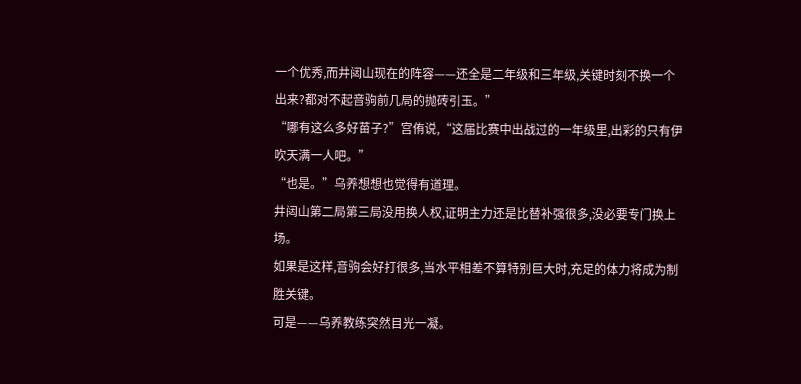一个优秀,而井闼山现在的阵容——还全是二年级和三年级,关键时刻不换一个出来?都对不起音驹前几局的抛砖引玉。”
“哪有这么多好苗子?”宫侑说,“这届比赛中出战过的一年级里,出彩的只有伊吹天满一人吧。”
“也是。”乌养想想也觉得有道理。
井闼山第二局第三局没用换人权,证明主力还是比替补强很多,没必要专门换上场。
如果是这样,音驹会好打很多,当水平相差不算特别巨大时,充足的体力将成为制胜关键。
可是——乌养教练突然目光一凝。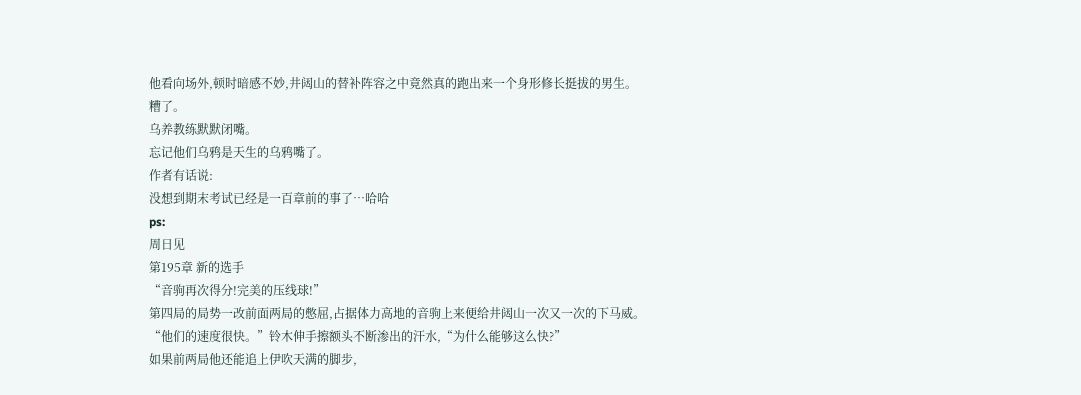他看向场外,顿时暗感不妙,井闼山的替补阵容之中竟然真的跑出来一个身形修长挺拔的男生。
糟了。
乌养教练默默闭嘴。
忘记他们乌鸦是天生的乌鸦嘴了。
作者有话说:
没想到期末考试已经是一百章前的事了…哈哈
ps:
周日见
第195章 新的选手
“音驹再次得分!完美的压线球!”
第四局的局势一改前面两局的憋屈,占据体力高地的音驹上来便给井闼山一次又一次的下马威。
“他们的速度很快。”铃木伸手擦额头不断渗出的汗水,“为什么能够这么快?”
如果前两局他还能追上伊吹天满的脚步,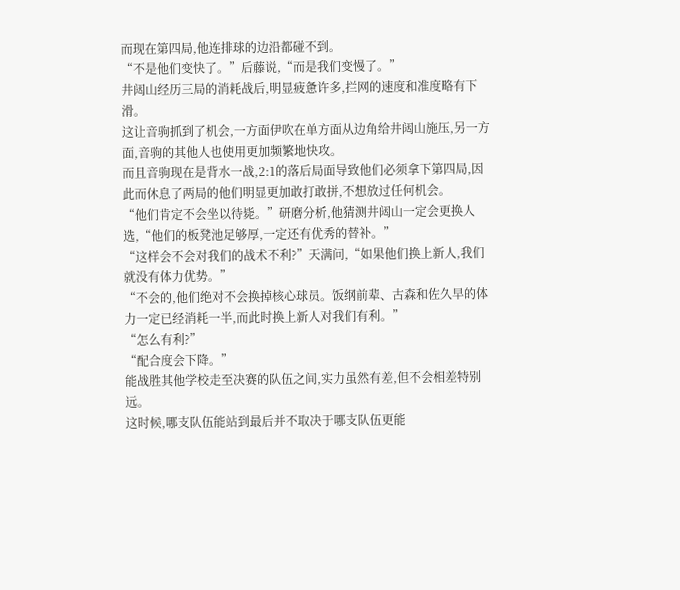而现在第四局,他连排球的边沿都碰不到。
“不是他们变快了。”后藤说,“而是我们变慢了。”
井闼山经历三局的消耗战后,明显疲惫许多,拦网的速度和准度略有下滑。
这让音驹抓到了机会,一方面伊吹在单方面从边角给井闼山施压,另一方面,音驹的其他人也使用更加频繁地快攻。
而且音驹现在是背水一战,2:1的落后局面导致他们必须拿下第四局,因此而休息了两局的他们明显更加敢打敢拼,不想放过任何机会。
“他们肯定不会坐以待毙。”研磨分析,他猜测井闼山一定会更换人选,“他们的板凳池足够厚,一定还有优秀的替补。”
“这样会不会对我们的战术不利?”天满问,“如果他们换上新人,我们就没有体力优势。”
“不会的,他们绝对不会换掉核心球员。饭纲前辈、古森和佐久早的体力一定已经消耗一半,而此时换上新人对我们有利。”
“怎么有利?”
“配合度会下降。”
能战胜其他学校走至决赛的队伍之间,实力虽然有差,但不会相差特别远。
这时候,哪支队伍能站到最后并不取决于哪支队伍更能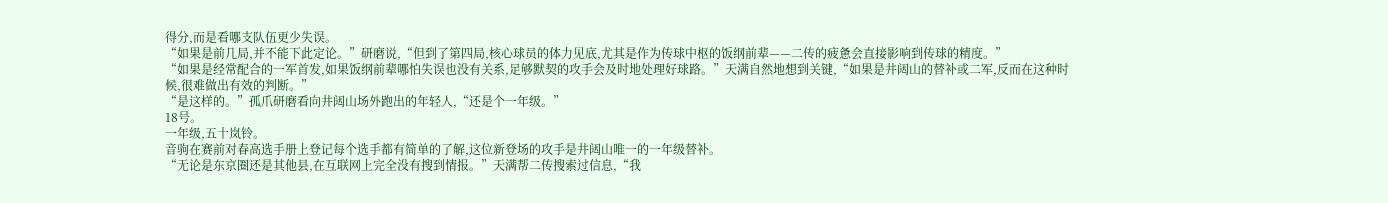得分,而是看哪支队伍更少失误。
“如果是前几局,并不能下此定论。”研磨说,“但到了第四局,核心球员的体力见底,尤其是作为传球中枢的饭纲前辈——二传的疲惫会直接影响到传球的精度。”
“如果是经常配合的一军首发,如果饭纲前辈哪怕失误也没有关系,足够默契的攻手会及时地处理好球路。”天满自然地想到关键,“如果是井闼山的替补或二军,反而在这种时候,很难做出有效的判断。”
“是这样的。”孤爪研磨看向井闼山场外跑出的年轻人,“还是个一年级。”
18号。
一年级,五十岚铃。
音驹在赛前对春高选手册上登记每个选手都有简单的了解,这位新登场的攻手是井闼山唯一的一年级替补。
“无论是东京圈还是其他县,在互联网上完全没有搜到情报。”天满帮二传搜索过信息,“我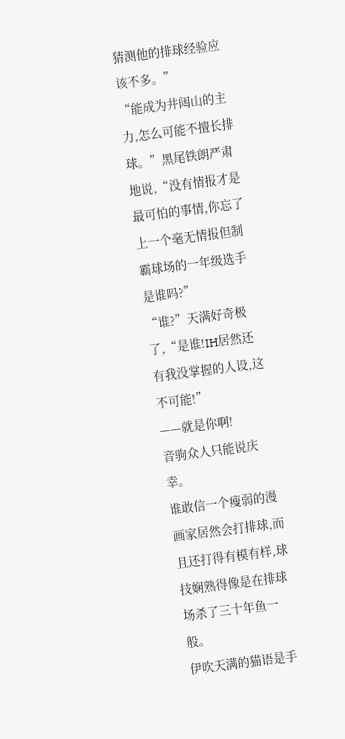猜测他的排球经验应该不多。”
“能成为井闼山的主力,怎么可能不擅长排球。”黑尾铁朗严肃地说,“没有情报才是最可怕的事情,你忘了上一个毫无情报但制霸球场的一年级选手是谁吗?”
“谁?”天满好奇极了,“是谁!IH居然还有我没掌握的人设,这不可能!”
——就是你啊!
音驹众人只能说庆幸。
谁敢信一个瘦弱的漫画家居然会打排球,而且还打得有模有样,球技娴熟得像是在排球场杀了三十年鱼一般。
伊吹天满的猫语是手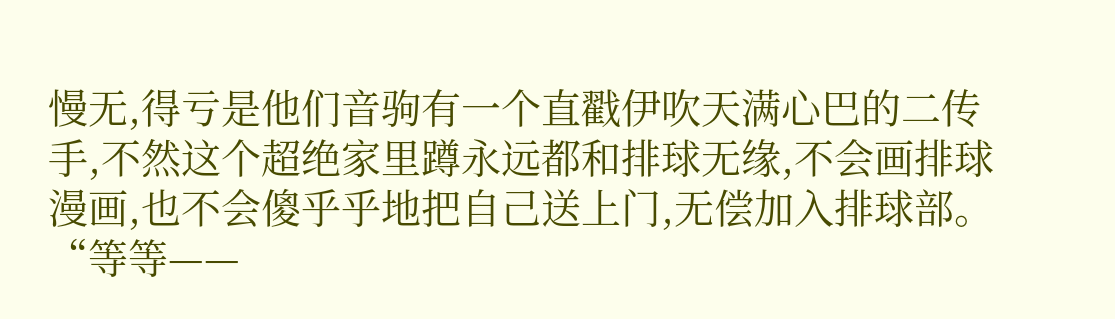慢无,得亏是他们音驹有一个直戳伊吹天满心巴的二传手,不然这个超绝家里蹲永远都和排球无缘,不会画排球漫画,也不会傻乎乎地把自己送上门,无偿加入排球部。
“等等——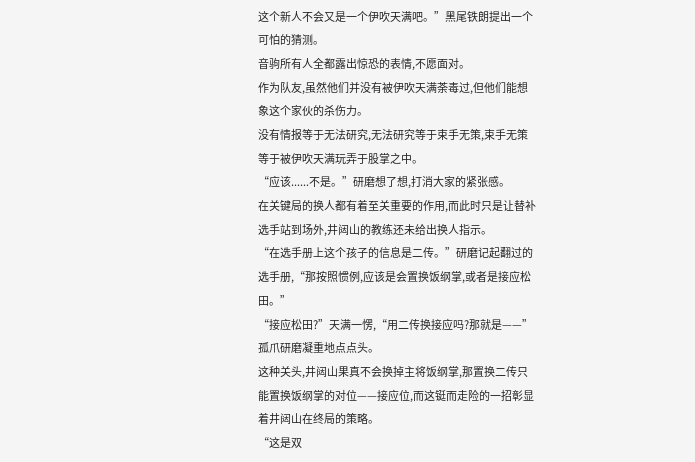这个新人不会又是一个伊吹天满吧。”黑尾铁朗提出一个可怕的猜测。
音驹所有人全都露出惊恐的表情,不愿面对。
作为队友,虽然他们并没有被伊吹天满荼毒过,但他们能想象这个家伙的杀伤力。
没有情报等于无法研究,无法研究等于束手无策,束手无策等于被伊吹天满玩弄于股掌之中。
“应该......不是。”研磨想了想,打消大家的紧张感。
在关键局的换人都有着至关重要的作用,而此时只是让替补选手站到场外,井闼山的教练还未给出换人指示。
“在选手册上这个孩子的信息是二传。”研磨记起翻过的选手册,“那按照惯例,应该是会置换饭纲掌,或者是接应松田。”
“接应松田?”天满一愣,“用二传换接应吗?那就是——”
孤爪研磨凝重地点点头。
这种关头,井闼山果真不会换掉主将饭纲掌,那置换二传只能置换饭纲掌的对位——接应位,而这铤而走险的一招彰显着井闼山在终局的策略。
“这是双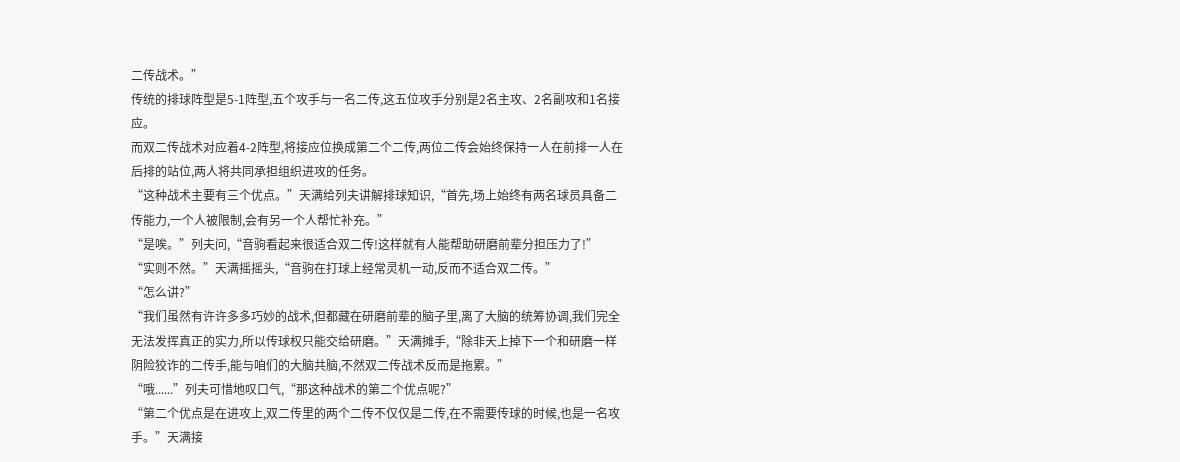二传战术。”
传统的排球阵型是5-1阵型,五个攻手与一名二传,这五位攻手分别是2名主攻、2名副攻和1名接应。
而双二传战术对应着4-2阵型,将接应位换成第二个二传,两位二传会始终保持一人在前排一人在后排的站位,两人将共同承担组织进攻的任务。
“这种战术主要有三个优点。”天满给列夫讲解排球知识,“首先,场上始终有两名球员具备二传能力,一个人被限制,会有另一个人帮忙补充。”
“是唉。”列夫问,“音驹看起来很适合双二传!这样就有人能帮助研磨前辈分担压力了!”
“实则不然。”天满摇摇头,“音驹在打球上经常灵机一动,反而不适合双二传。”
“怎么讲?”
“我们虽然有许许多多巧妙的战术,但都藏在研磨前辈的脑子里,离了大脑的统筹协调,我们完全无法发挥真正的实力,所以传球权只能交给研磨。”天满摊手,“除非天上掉下一个和研磨一样阴险狡诈的二传手,能与咱们的大脑共脑,不然双二传战术反而是拖累。”
“哦......”列夫可惜地叹口气,“那这种战术的第二个优点呢?”
“第二个优点是在进攻上,双二传里的两个二传不仅仅是二传,在不需要传球的时候,也是一名攻手。”天满接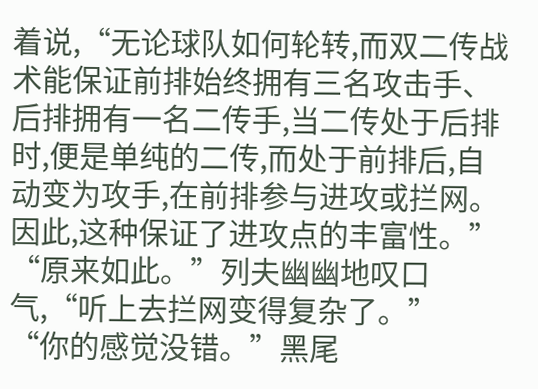着说,“无论球队如何轮转,而双二传战术能保证前排始终拥有三名攻击手、后排拥有一名二传手,当二传处于后排时,便是单纯的二传,而处于前排后,自动变为攻手,在前排参与进攻或拦网。因此,这种保证了进攻点的丰富性。”
“原来如此。”列夫幽幽地叹口气,“听上去拦网变得复杂了。”
“你的感觉没错。”黑尾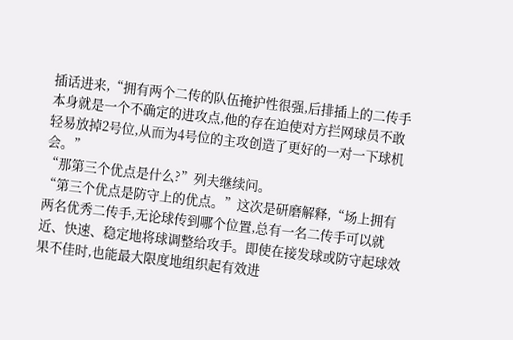插话进来,“拥有两个二传的队伍掩护性很强,后排插上的二传手本身就是一个不确定的进攻点,他的存在迫使对方拦网球员不敢轻易放掉2号位,从而为4号位的主攻创造了更好的一对一下球机会。”
“那第三个优点是什么?”列夫继续问。
“第三个优点是防守上的优点。”这次是研磨解释,“场上拥有两名优秀二传手,无论球传到哪个位置,总有一名二传手可以就近、快速、稳定地将球调整给攻手。即使在接发球或防守起球效果不佳时,也能最大限度地组织起有效进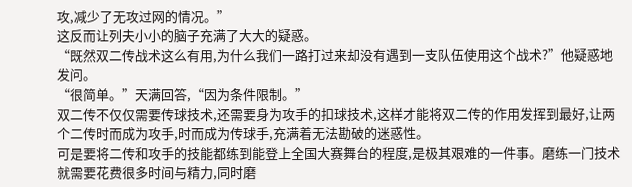攻,减少了无攻过网的情况。”
这反而让列夫小小的脑子充满了大大的疑惑。
“既然双二传战术这么有用,为什么我们一路打过来却没有遇到一支队伍使用这个战术?”他疑惑地发问。
“很简单。”天满回答,“因为条件限制。”
双二传不仅仅需要传球技术,还需要身为攻手的扣球技术,这样才能将双二传的作用发挥到最好,让两个二传时而成为攻手,时而成为传球手,充满着无法勘破的迷惑性。
可是要将二传和攻手的技能都练到能登上全国大赛舞台的程度,是极其艰难的一件事。磨练一门技术就需要花费很多时间与精力,同时磨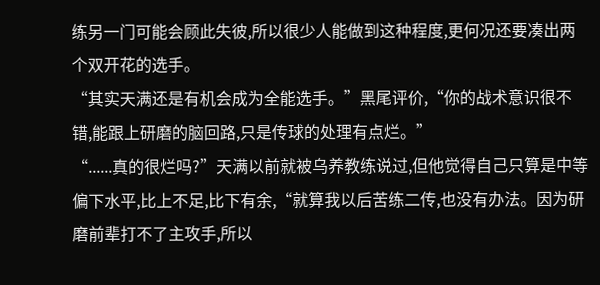练另一门可能会顾此失彼,所以很少人能做到这种程度,更何况还要凑出两个双开花的选手。
“其实天满还是有机会成为全能选手。”黑尾评价,“你的战术意识很不错,能跟上研磨的脑回路,只是传球的处理有点烂。”
“......真的很烂吗?”天满以前就被乌养教练说过,但他觉得自己只算是中等偏下水平,比上不足,比下有余,“就算我以后苦练二传,也没有办法。因为研磨前辈打不了主攻手,所以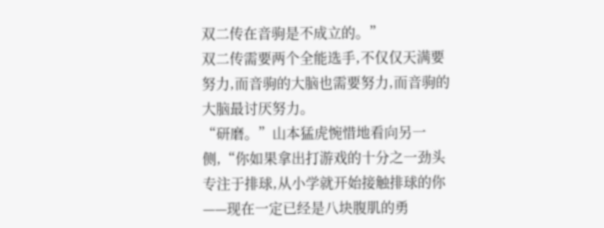双二传在音驹是不成立的。”
双二传需要两个全能选手,不仅仅天满要努力,而音驹的大脑也需要努力,而音驹的大脑最讨厌努力。
“研磨。”山本猛虎惋惜地看向另一侧,“你如果拿出打游戏的十分之一劲头专注于排球,从小学就开始接触排球的你——现在一定已经是八块腹肌的勇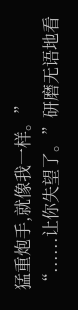猛重炮手,就像我一样。”
“......让你失望了。”研磨无语地看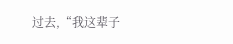过去,“我这辈子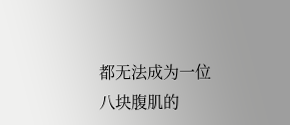都无法成为一位八块腹肌的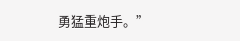勇猛重炮手。”